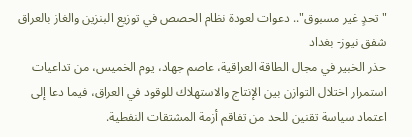"تحدٍ غير مسبوق".. دعوات لعودة نظام الحصص في توزيع البنزين والغاز بالعراق
شفق نيوز- بغداد
حذر الخبير في مجال الطاقة العراقية، عاصم جهاد، يوم الخميس، من تداعيات استمرار اختلال التوازن بين الإنتاج والاستهلاك للوقود في العراق، فيما دعا إلى اعتماد سياسة تقنين للحد من تفاقم أزمة المشتقات النفطية.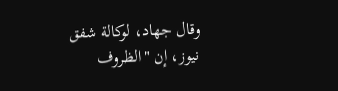وقال جهاد، لوكالة شفق نيوز، إن "الظروف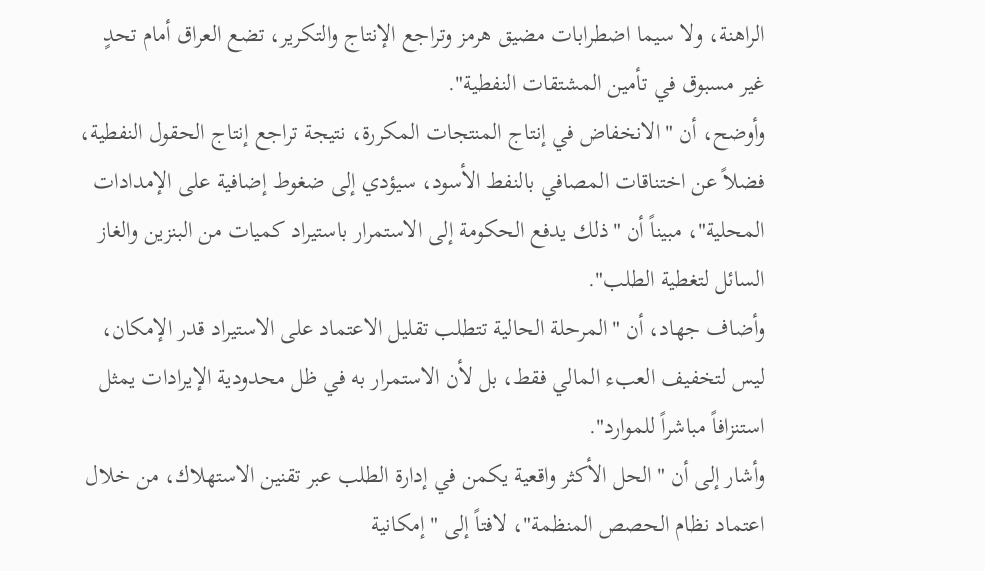الراهنة، ولا سيما اضطرابات مضيق هرمز وتراجع الإنتاج والتكرير، تضع العراق أمام تحدٍ غير مسبوق في تأمين المشتقات النفطية".
وأوضح، أن "الانخفاض في إنتاج المنتجات المكررة، نتيجة تراجع إنتاج الحقول النفطية، فضلاً عن اختناقات المصافي بالنفط الأسود، سيؤدي إلى ضغوط إضافية على الإمدادات المحلية"، مبيناً أن "ذلك يدفع الحكومة إلى الاستمرار باستيراد كميات من البنزين والغاز السائل لتغطية الطلب".
وأضاف جهاد، أن "المرحلة الحالية تتطلب تقليل الاعتماد على الاستيراد قدر الإمكان، ليس لتخفيف العبء المالي فقط، بل لأن الاستمرار به في ظل محدودية الإيرادات يمثل استنزافاً مباشراً للموارد".
وأشار إلى أن "الحل الأكثر واقعية يكمن في إدارة الطلب عبر تقنين الاستهلاك، من خلال اعتماد نظام الحصص المنظمة"، لافتاً إلى "إمكانية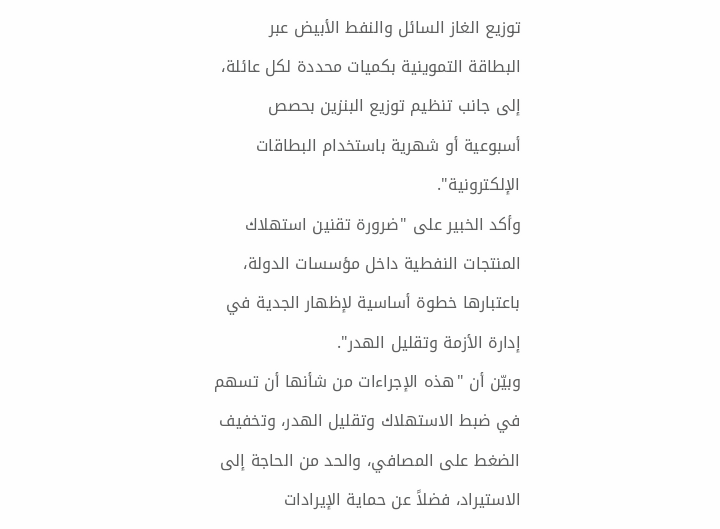توزيع الغاز السائل والنفط الأبيض عبر البطاقة التموينية بكميات محددة لكل عائلة، إلى جانب تنظيم توزيع البنزين بحصص أسبوعية أو شهرية باستخدام البطاقات الإلكترونية".
وأكد الخبير على "ضرورة تقنين استهلاك المنتجات النفطية داخل مؤسسات الدولة، باعتبارها خطوة أساسية لإظهار الجدية في إدارة الأزمة وتقليل الهدر".
وبيّن أن "هذه الإجراءات من شأنها أن تسهم في ضبط الاستهلاك وتقليل الهدر، وتخفيف الضغط على المصافي، والحد من الحاجة إلى الاستيراد، فضلاً عن حماية الإيرادات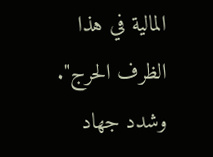المالية في هذا الظرف الحرج".
وشدد جهاد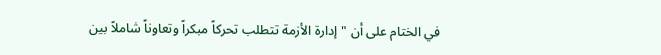في الختام على أن "إدارة الأزمة تتطلب تحركاً مبكراً وتعاوناً شاملاً بين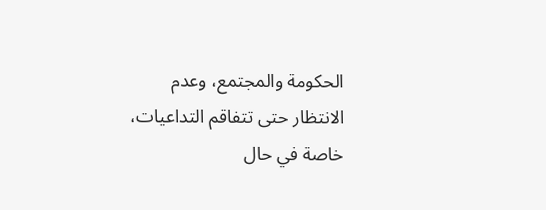الحكومة والمجتمع، وعدم الانتظار حتى تتفاقم التداعيات، خاصة في حال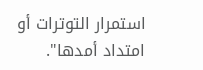استمرار التوترات أو امتداد أمدها".